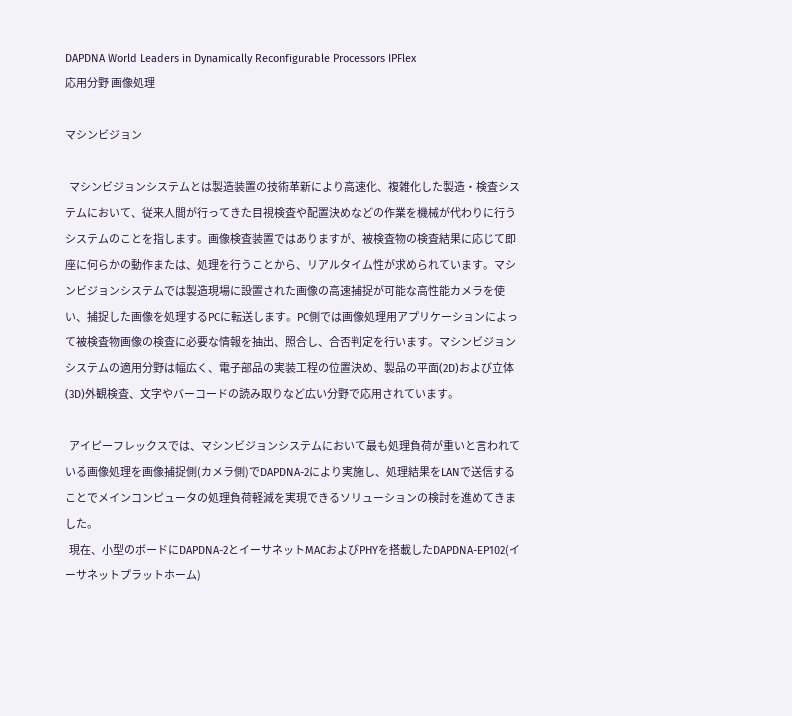DAPDNA World Leaders in Dynamically Reconfigurable Processors IPFlex
応用分野 画像処理

マシンビジョン

  マシンビジョンシステムとは製造装置の技術革新により高速化、複雑化した製造・検査システムにおいて、従来人間が行ってきた目視検査や配置決めなどの作業を機械が代わりに行うシステムのことを指します。画像検査装置ではありますが、被検査物の検査結果に応じて即座に何らかの動作または、処理を行うことから、リアルタイム性が求められています。マシンビジョンシステムでは製造現場に設置された画像の高速捕捉が可能な高性能カメラを使い、捕捉した画像を処理するPCに転送します。PC側では画像処理用アプリケーションによって被検査物画像の検査に必要な情報を抽出、照合し、合否判定を行います。マシンビジョンシステムの適用分野は幅広く、電子部品の実装工程の位置決め、製品の平面(2D)および立体(3D)外観検査、文字やバーコードの読み取りなど広い分野で応用されています。

  アイピーフレックスでは、マシンビジョンシステムにおいて最も処理負荷が重いと言われている画像処理を画像捕捉側(カメラ側)でDAPDNA-2により実施し、処理結果をLANで送信することでメインコンピュータの処理負荷軽減を実現できるソリューションの検討を進めてきました。
  現在、小型のボードにDAPDNA-2とイーサネットMACおよびPHYを搭載したDAPDNA-EP102(イーサネットプラットホーム)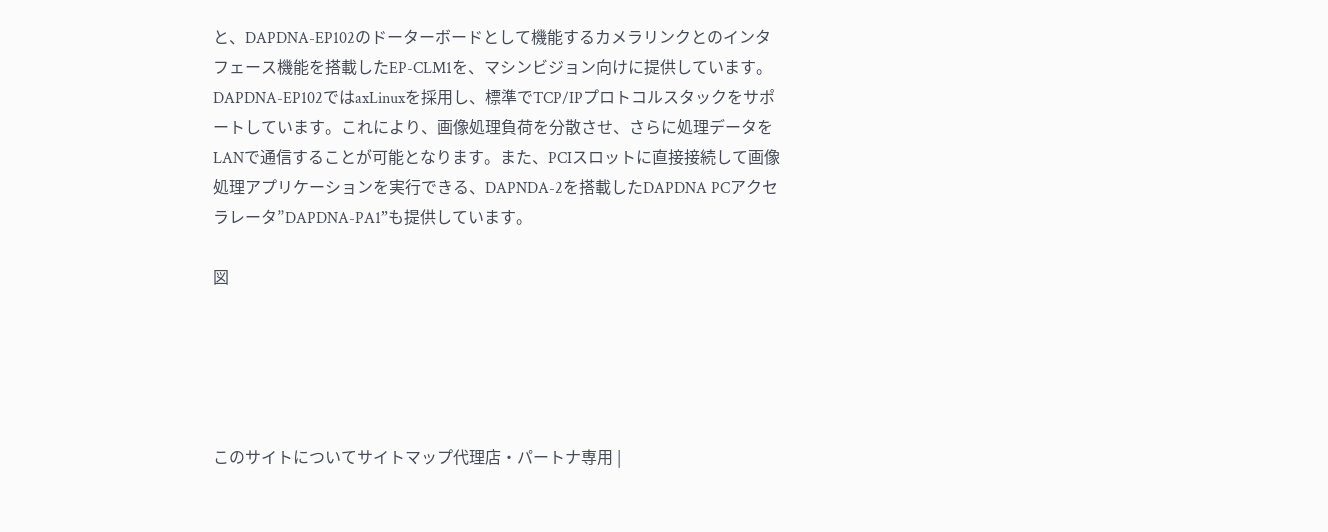と、DAPDNA-EP102のドーターボードとして機能するカメラリンクとのインタフェース機能を搭載したEP-CLM1を、マシンビジョン向けに提供しています。DAPDNA-EP102ではaxLinuxを採用し、標準でTCP/IPプロトコルスタックをサポートしています。これにより、画像処理負荷を分散させ、さらに処理データをLANで通信することが可能となります。また、PCIスロットに直接接続して画像処理アプリケーションを実行できる、DAPNDA-2を搭載したDAPDNA PCアクセラレータ”DAPDNA-PA1”も提供しています。

図





このサイトについてサイトマップ代理店・パートナ専用 |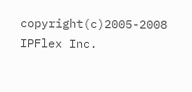copyright(c)2005-2008 IPFlex Inc.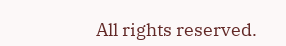All rights reserved.